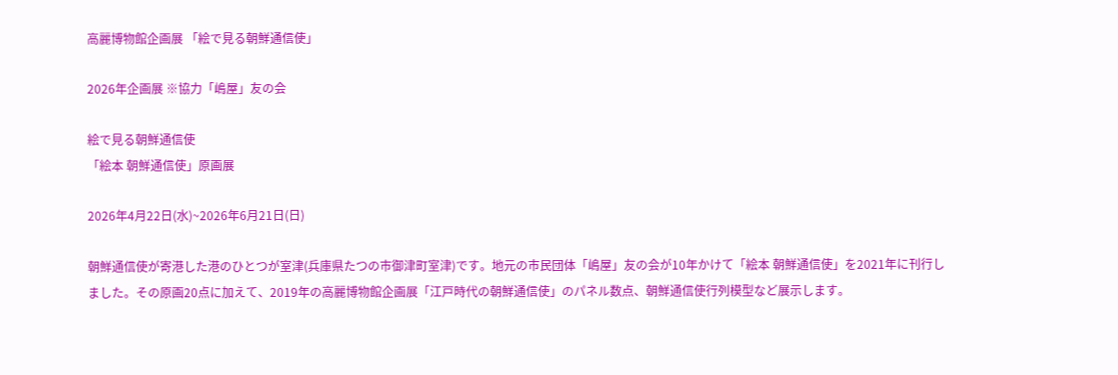高麗博物館企画展 「絵で見る朝鮮通信使」

2026年企画展 ※協力「嶋屋」友の会

絵で見る朝鮮通信使
「絵本 朝鮮通信使」原画展

2026年4月22日(水)~2026年6月21日(日)

朝鮮通信使が寄港した港のひとつが室津(兵庫県たつの市御津町室津)です。地元の市民団体「嶋屋」友の会が10年かけて「絵本 朝鮮通信使」を2021年に刊行しました。その原画20点に加えて、2019年の高麗博物館企画展「江戸時代の朝鮮通信使」のパネル数点、朝鮮通信使行列模型など展示します。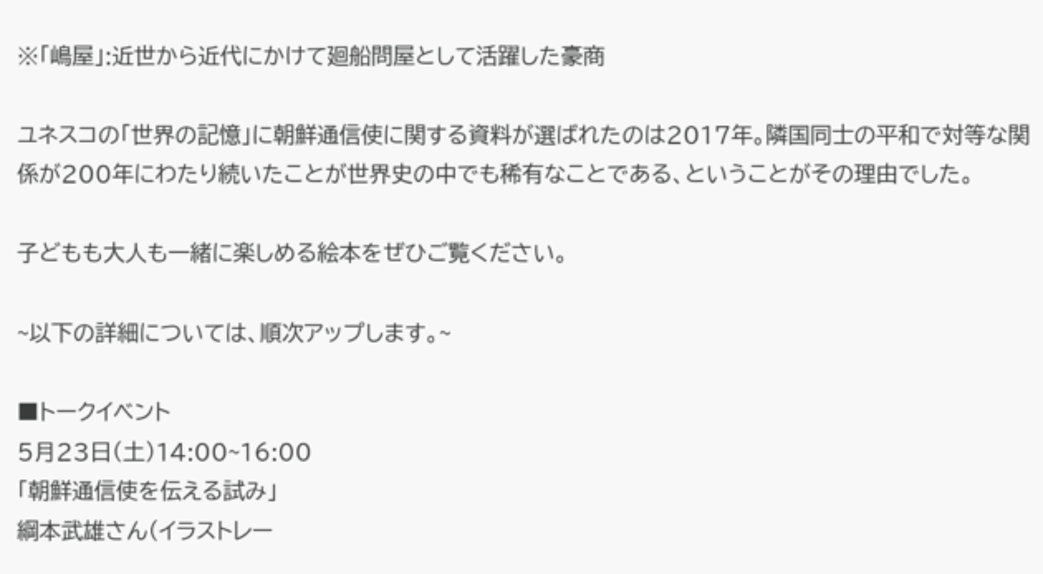※「嶋屋」:近世から近代にかけて廻船問屋として活躍した豪商

ユネスコの「世界の記憶」に朝鮮通信使に関する資料が選ばれたのは2017年。隣国同士の平和で対等な関係が200年にわたり続いたことが世界史の中でも稀有なことである、ということがその理由でした。

子どもも大人も一緒に楽しめる絵本をぜひご覧ください。

~以下の詳細については、順次アップします。~

■トークイベント
5月23日(土)14:00~16:00
「朝鮮通信使を伝える試み」
綱本武雄さん(イラストレー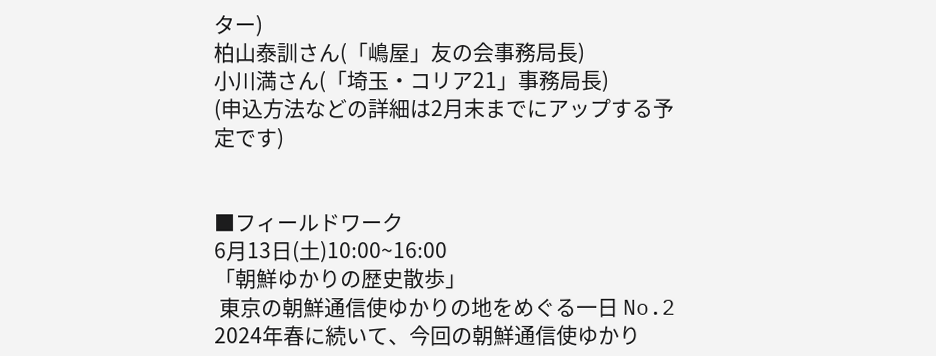ター)
柏山泰訓さん(「嶋屋」友の会事務局長)
小川満さん(「埼玉・コリア21」事務局長)
(申込方法などの詳細は2月末までにアップする予定です)


■フィールドワーク
6月13日(土)10:00~16:00
「朝鮮ゆかりの歴史散歩」
 東京の朝鮮通信使ゆかりの地をめぐる一日 No.2
2024年春に続いて、今回の朝鮮通信使ゆかり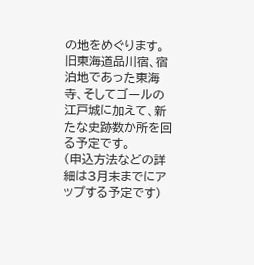の地をめぐります。旧東海道品川宿、宿泊地であった東海寺、そしてゴールの江戸城に加えて、新たな史跡数か所を回る予定です。
(申込方法などの詳細は3月末までにアップする予定です)